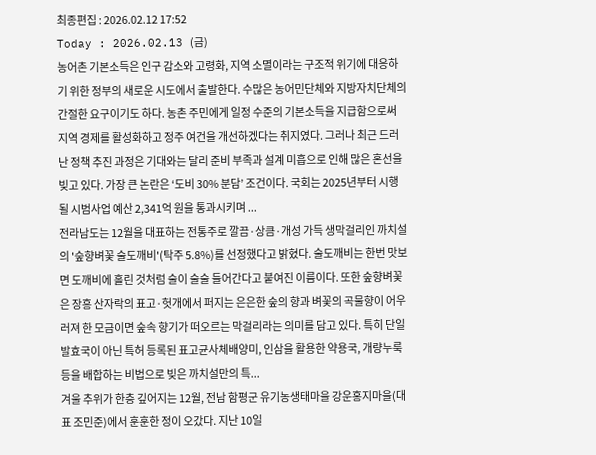최종편집 : 2026.02.12 17:52
Today : 2026.02.13 (금)
농어촌 기본소득은 인구 감소와 고령화, 지역 소멸이라는 구조적 위기에 대응하기 위한 정부의 새로운 시도에서 출발한다. 수많은 농어민단체와 지방자치단체의 간절한 요구이기도 하다. 농촌 주민에게 일정 수준의 기본소득을 지급함으로써 지역 경제를 활성화하고 정주 여건을 개선하겠다는 취지였다. 그러나 최근 드러난 정책 추진 과정은 기대와는 달리 준비 부족과 설계 미흡으로 인해 많은 혼선을 빚고 있다. 가장 큰 논란은 ‘도비 30% 분담’ 조건이다. 국회는 2025년부터 시행될 시범사업 예산 2,341억 원을 통과시키며 ...
전라남도는 12월을 대표하는 전통주로 깔끔·상큼·개성 가득 생막걸리인 까치설의 '숲향벼꽃 술도깨비'(탁주 5.8%)를 선정했다고 밝혔다. 술도깨비는 한번 맛보면 도깨비에 홀린 것처럼 술이 술술 들어간다고 붙여진 이름이다. 또한 숲향벼꽃은 장흥 산자락의 표고·헛개에서 퍼지는 은은한 숲의 향과 벼꽃의 곡물향이 어우러져 한 모금이면 숲속 향기가 떠오르는 막걸리라는 의미를 담고 있다. 특히 단일 발효국이 아닌 특허 등록된 표고균사체배양미, 인삼을 활용한 약용국, 개량누룩 등을 배합하는 비법으로 빚은 까치설만의 특...
겨울 추위가 한층 깊어지는 12월, 전남 함평군 유기농생태마을 강운홍지마을(대표 조민준)에서 훈훈한 정이 오갔다. 지난 10일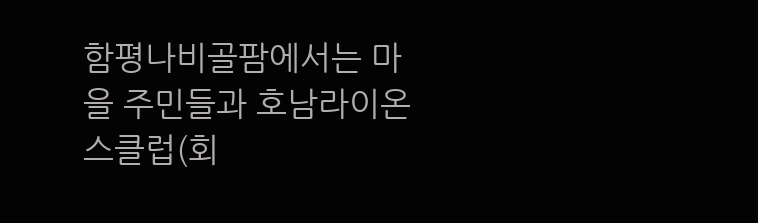함평나비골팜에서는 마을 주민들과 호남라이온스클럽(회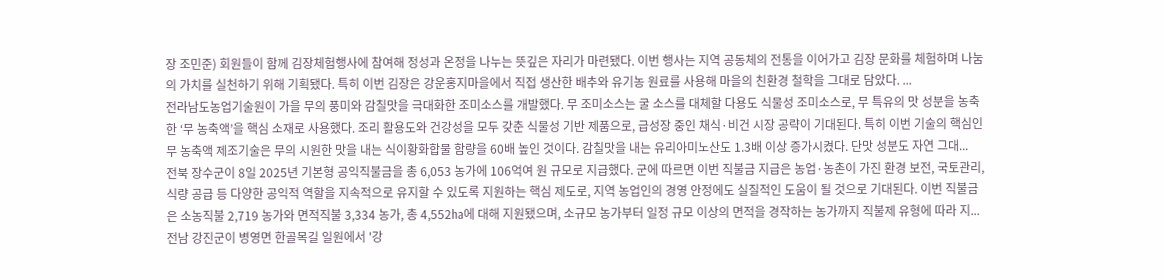장 조민준) 회원들이 함께 김장체험행사에 참여해 정성과 온정을 나누는 뜻깊은 자리가 마련됐다. 이번 행사는 지역 공동체의 전통을 이어가고 김장 문화를 체험하며 나눔의 가치를 실천하기 위해 기획됐다. 특히 이번 김장은 강운홍지마을에서 직접 생산한 배추와 유기농 원료를 사용해 마을의 친환경 철학을 그대로 담았다. ...
전라남도농업기술원이 가을 무의 풍미와 감칠맛을 극대화한 조미소스를 개발했다. 무 조미소스는 굴 소스를 대체할 다용도 식물성 조미소스로, 무 특유의 맛 성분을 농축한 ‘무 농축액’을 핵심 소재로 사용했다. 조리 활용도와 건강성을 모두 갖춘 식물성 기반 제품으로, 급성장 중인 채식·비건 시장 공략이 기대된다. 특히 이번 기술의 핵심인 무 농축액 제조기술은 무의 시원한 맛을 내는 식이황화합물 함량을 60배 높인 것이다. 감칠맛을 내는 유리아미노산도 1.3배 이상 증가시켰다. 단맛 성분도 자연 그대...
전북 장수군이 8일 2025년 기본형 공익직불금을 총 6,053 농가에 106억여 원 규모로 지급했다. 군에 따르면 이번 직불금 지급은 농업·농촌이 가진 환경 보전, 국토관리, 식량 공급 등 다양한 공익적 역할을 지속적으로 유지할 수 있도록 지원하는 핵심 제도로, 지역 농업인의 경영 안정에도 실질적인 도움이 될 것으로 기대된다. 이번 직불금은 소농직불 2,719 농가와 면적직불 3,334 농가, 총 4,552㏊에 대해 지원됐으며, 소규모 농가부터 일정 규모 이상의 면적을 경작하는 농가까지 직불제 유형에 따라 지...
전남 강진군이 병영면 한골목길 일원에서 '강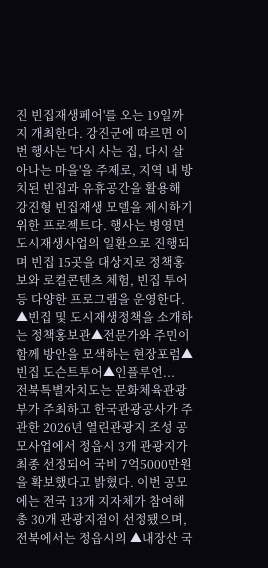진 빈집재생페어'를 오는 19일까지 개최한다. 강진군에 따르면 이번 행사는 '다시 사는 집, 다시 살아나는 마을'을 주제로, 지역 내 방치된 빈집과 유휴공간을 활용해 강진형 빈집재생 모델을 제시하기 위한 프로젝트다. 행사는 병영면 도시재생사업의 일환으로 진행되며 빈집 15곳을 대상지로 정책홍보와 로컬콘텐츠 체험, 빈집 투어 등 다양한 프로그램을 운영한다. ▲빈집 및 도시재생정책을 소개하는 정책홍보관▲전문가와 주민이 함께 방안을 모색하는 현장포럼▲빈집 도슨트투어▲인플루언...
전북특별자치도는 문화체육관광부가 주최하고 한국관광공사가 주관한 2026년 열린관광지 조성 공모사업에서 정읍시 3개 관광지가 최종 선정되어 국비 7억5000만원을 확보했다고 밝혔다. 이번 공모에는 전국 13개 지자체가 참여해 총 30개 관광지점이 선정됐으며, 전북에서는 정읍시의 ▲내장산 국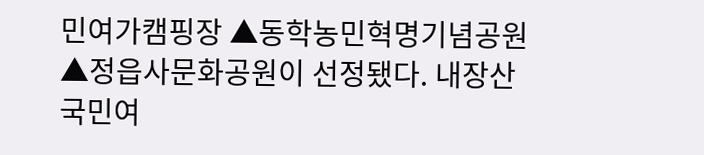민여가캠핑장 ▲동학농민혁명기념공원 ▲정읍사문화공원이 선정됐다. 내장산 국민여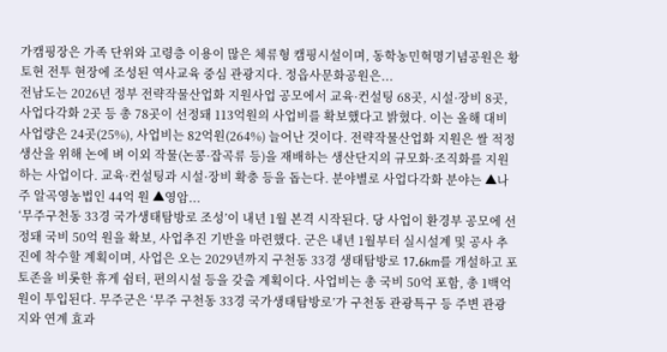가캠핑장은 가족 단위와 고령층 이용이 많은 체류형 캠핑시설이며, 동학농민혁명기념공원은 황토현 전투 현장에 조성된 역사교육 중심 관광지다. 정읍사문화공원은...
전남도는 2026년 정부 전략작물산업화 지원사업 공모에서 교육·컨설팅 68곳, 시설·장비 8곳, 사업다각화 2곳 등 총 78곳이 선정돼 113억원의 사업비를 확보했다고 밝혔다. 이는 올해 대비 사업량은 24곳(25%), 사업비는 82억원(264%) 늘어난 것이다. 전략작물산업화 지원은 쌀 적정 생산을 위해 논에 벼 이외 작물(논콩·잡곡류 등)을 재배하는 생산단지의 규모화·조직화를 지원하는 사업이다. 교육·컨설팅과 시설·장비 확충 등을 돕는다. 분야별로 사업다각화 분야는 ▲나주 알곡영농법인 44억 원 ▲영암...
‘무주구천동 33경 국가생태탐방로 조성’이 내년 1월 본격 시작된다. 당 사업이 환경부 공모에 선정돼 국비 50억 원을 확보, 사업추진 기반을 마련했다. 군은 내년 1월부터 실시설계 및 공사 추진에 착수할 계획이며, 사업은 오는 2029년까지 구천동 33경 생태탐방로 17.6km를 개설하고 포토존을 비롯한 휴게 쉼터, 편의시설 등을 갖출 계획이다. 사업비는 총 국비 50억 포함, 총 1백억 원이 투입된다. 무주군은 ‘무주 구천동 33경 국가생태탐방로’가 구천동 관광특구 등 주변 관광지와 연계 효과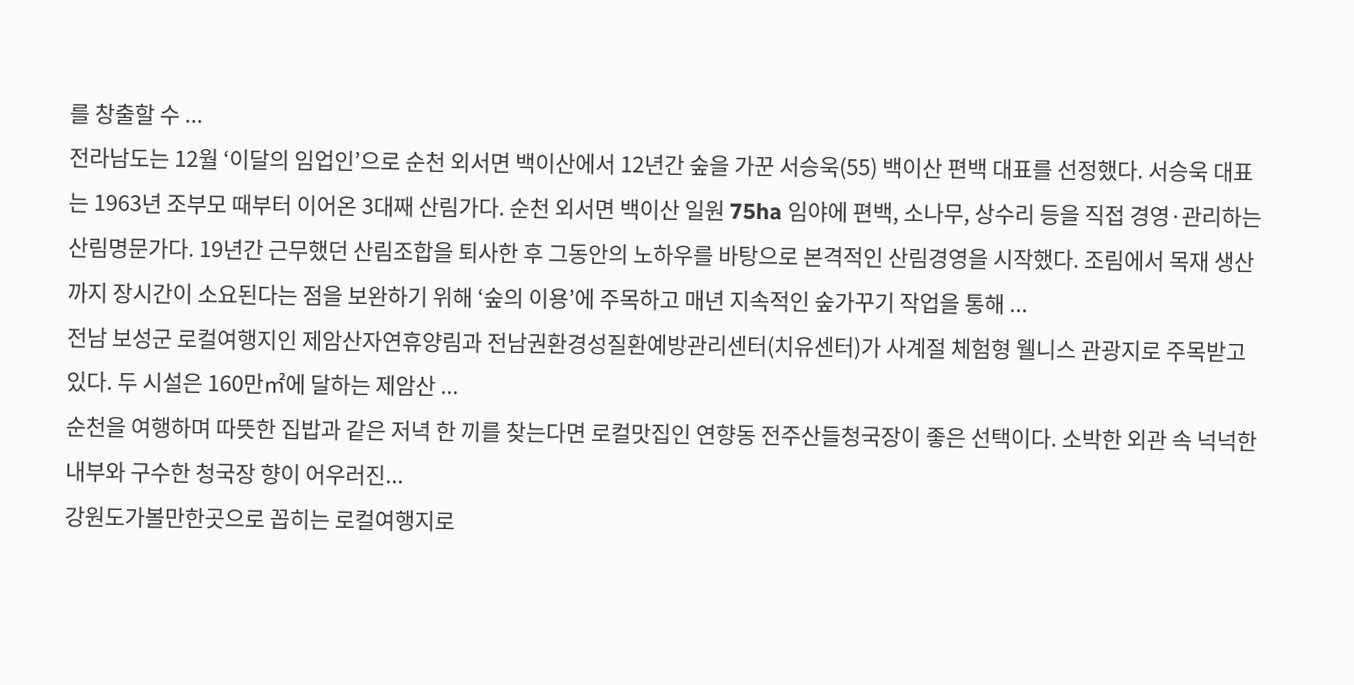를 창출할 수 ...
전라남도는 12월 ‘이달의 임업인’으로 순천 외서면 백이산에서 12년간 숲을 가꾼 서승욱(55) 백이산 편백 대표를 선정했다. 서승욱 대표는 1963년 조부모 때부터 이어온 3대째 산림가다. 순천 외서면 백이산 일원 75ha 임야에 편백, 소나무, 상수리 등을 직접 경영·관리하는 산림명문가다. 19년간 근무했던 산림조합을 퇴사한 후 그동안의 노하우를 바탕으로 본격적인 산림경영을 시작했다. 조림에서 목재 생산까지 장시간이 소요된다는 점을 보완하기 위해 ‘숲의 이용’에 주목하고 매년 지속적인 숲가꾸기 작업을 통해 ...
전남 보성군 로컬여행지인 제암산자연휴양림과 전남권환경성질환예방관리센터(치유센터)가 사계절 체험형 웰니스 관광지로 주목받고 있다. 두 시설은 160만㎡에 달하는 제암산 ...
순천을 여행하며 따뜻한 집밥과 같은 저녁 한 끼를 찾는다면 로컬맛집인 연향동 전주산들청국장이 좋은 선택이다. 소박한 외관 속 넉넉한 내부와 구수한 청국장 향이 어우러진...
강원도가볼만한곳으로 꼽히는 로컬여행지로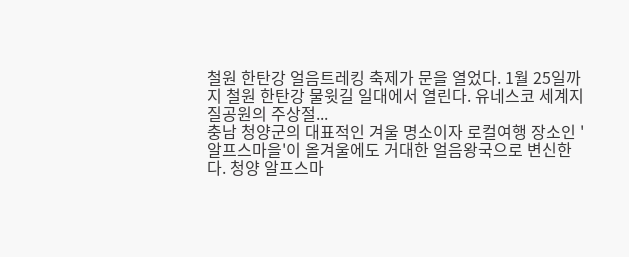철원 한탄강 얼음트레킹 축제가 문을 열었다. 1월 25일까지 철원 한탄강 물윗길 일대에서 열린다. 유네스코 세계지질공원의 주상절...
충남 청양군의 대표적인 겨울 명소이자 로컬여행 장소인 '알프스마을'이 올겨울에도 거대한 얼음왕국으로 변신한다. 청양 알프스마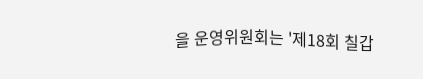을 운영위원회는 '제18회 칠갑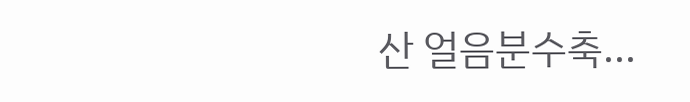산 얼음분수축...